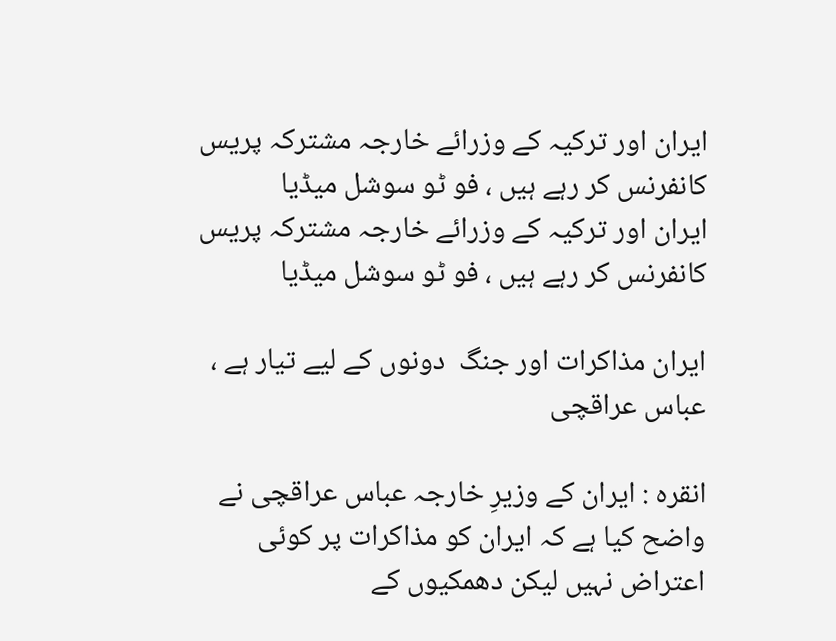ایران اور ترکیہ کے وزرائے خارجہ مشترکہ پریس کانفرنس کر رہے ہیں ، فو ٹو سوشل میڈیا
ایران اور ترکیہ کے وزرائے خارجہ مشترکہ پریس کانفرنس کر رہے ہیں ، فو ٹو سوشل میڈیا

ایران مذاکرات اور جنگ  دونوں کے لیے تیار ہے ، عباس عراقچی

انقرہ : ایران کے وزیرِ خارجہ عباس عراقچی نے واضح کیا ہے کہ ایران کو مذاکرات پر کوئی اعتراض نہیں لیکن دھمکیوں کے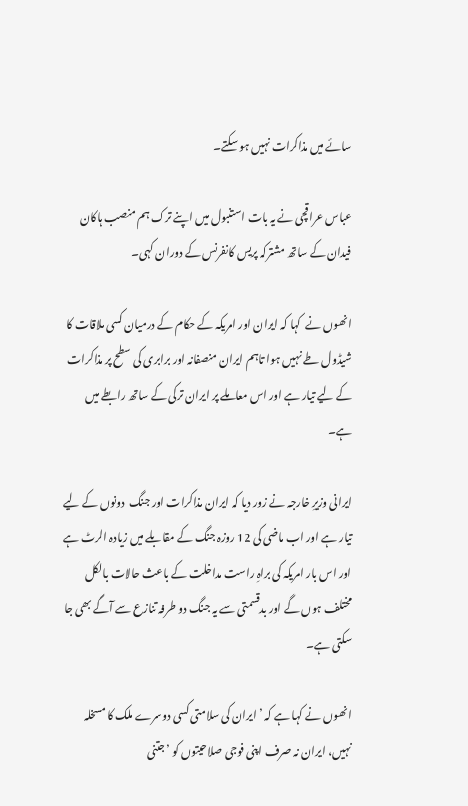سائے میں مذاکرات نہیں ہو سکتے۔

عباس عراقچی نے یہ بات استنبول میں اپنے ترک ہم منصب ہاکان فیدان کے ساتھ مشترکہ پریس کانفرنس کے دوران کہی۔

انھوں نے  کہا کہ ایران اور امریکہ کے حکام کے درمیان کسی ملاقات کا شیڈول طے نہیں ہوا تاہم ایران منصفانہ اور برابری کی سطح پر مذاکرات کے لیے تیار ہے اور اس معاملے پر ایران ترکی کے ساتھ رابطے میں ہے۔

ایرانی وزیرِ خارجہ نے زور دیا کہ ایران مذاکرات اور جنگ  دونوں کے لیے تیار ہے اور اب ماضی کی 12 روزہ جنگ کے مقابلے میں زیادہ الرٹ ہے اور اس بار امریکہ کی براہِ راست مداخلت کے باعث حالات بالکل مختلف ہوں گے اور بدقسمتی سے یہ جنگ دو طرفہ تنازع سے آگے بھی جا سکتی ہے۔

انھوں نے کہا ہے کہ ’ایران کی سلامتی کسی دوسرے ملک کا مسخلہ نہیں، ایران نہ صرف اپنی فوجی صلاحیتوں کو ’جتنی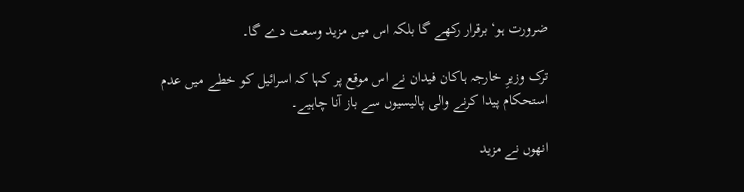ضرورت ہو‘ برقرار رکھے گا بلکہ اس میں مزید وسعت دے گا۔

ترک وزیرِ خارجہ ہاکان فیدان نے اس موقع پر کہا کہ اسرائیل کو خطے میں عدم استحکام پیدا کرنے والی پالیسیوں سے باز آنا چاہیے۔

انھوں نے مزید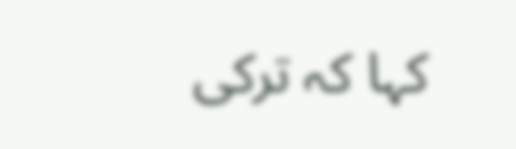کہا کہ ترکی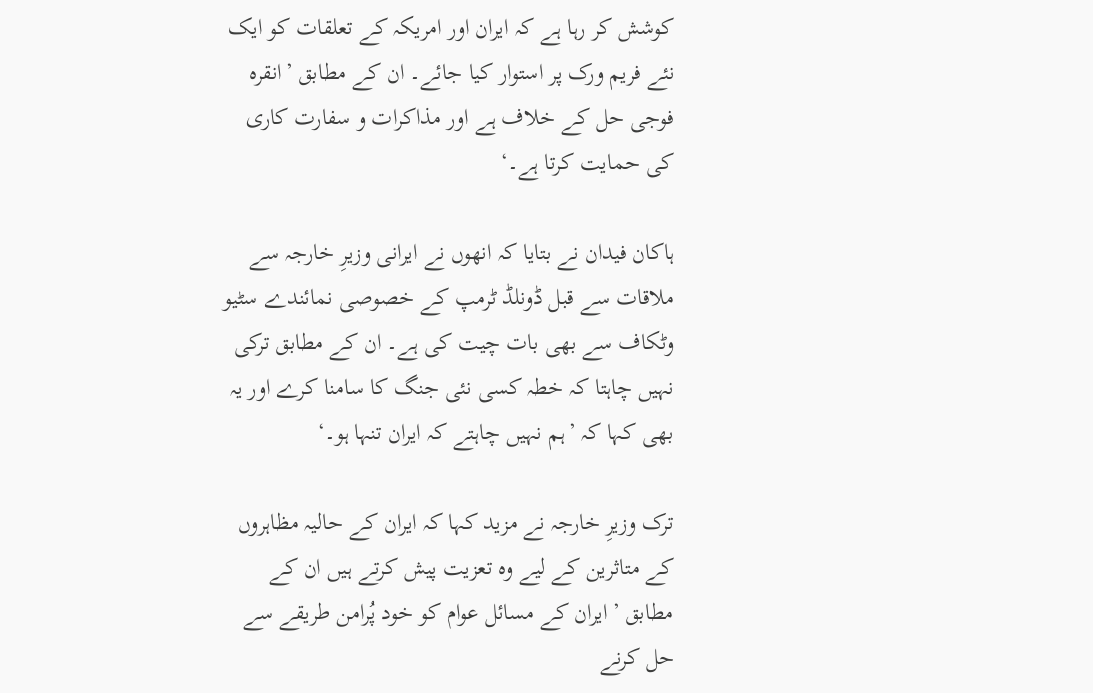کوشش کر رہا ہے کہ ایران اور امریکہ کے تعلقات کو ایک نئے فریم ورک پر استوار کیا جائے۔ ان کے مطابق ’انقرہ فوجی حل کے خلاف ہے اور مذاکرات و سفارت کاری کی حمایت کرتا ہے۔‘

ہاکان فیدان نے بتایا کہ انھوں نے ایرانی وزیرِ خارجہ سے ملاقات سے قبل ڈونلڈ ٹرمپ کے خصوصی نمائندے سٹیو وٹکاف سے بھی بات چیت کی ہے۔ ان کے مطابق ترکی نہیں چاہتا کہ خطہ کسی نئی جنگ کا سامنا کرے اور یہ بھی کہا کہ ’ہم نہیں چاہتے کہ ایران تنہا ہو۔‘

ترک وزیرِ خارجہ نے مزید کہا کہ ایران کے حالیہ مظاہروں کے متاثرین کے لیے وہ تعزیت پیش کرتے ہیں ان کے مطابق ’ایران کے مسائل عوام کو خود پُرامن طریقے سے حل کرنے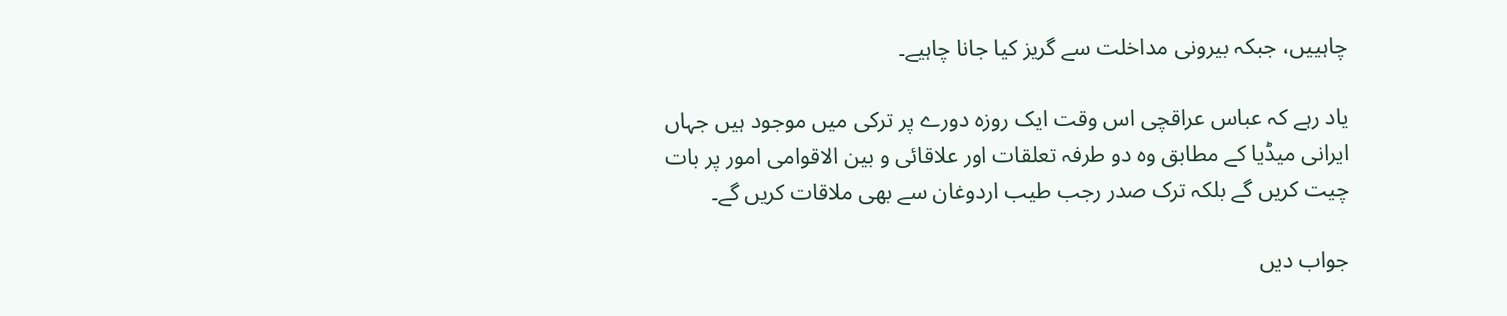چاہییں، جبکہ بیرونی مداخلت سے گریز کیا جانا چاہیے۔

یاد رہے کہ عباس عراقچی اس وقت ایک روزہ دورے پر ترکی میں موجود ہیں جہاں ایرانی میڈیا کے مطابق وہ دو طرفہ تعلقات اور علاقائی و بین الاقوامی امور پر بات چیت کریں گے بلکہ ترک صدر رجب طیب اردوغان سے بھی ملاقات کریں گے۔

جواب دیں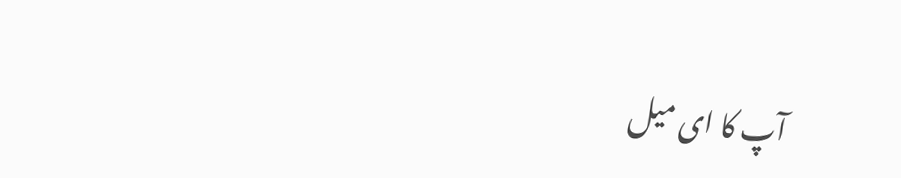آپ کا ای میل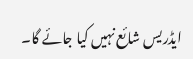ایڈریس شائع نہیں کیا جائے گا۔